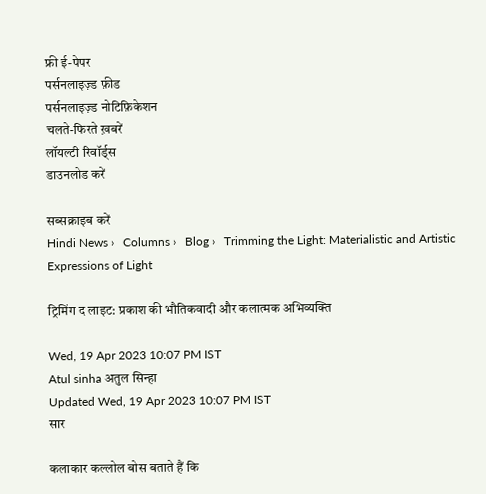फ्री ई-पेपर
पर्सनलाइज़्ड फ़ीड
पर्सनलाइज़्ड नोटिफ़िकेशन
चलते-फिरते ख़बरें
लॉयल्टी रिवॉर्ड्स
डाउनलोड करें

सब्सक्राइब करें
Hindi News ›   Columns ›   Blog ›   Trimming the Light: Materialistic and Artistic Expressions of Light

ट्रिमिंग द लाइट: प्रकाश की भौतिकवादी और कलात्मक अभिव्यक्ति

Wed, 19 Apr 2023 10:07 PM IST
Atul sinha अतुल सिन्हा
Updated Wed, 19 Apr 2023 10:07 PM IST
सार

कलाकार कल्लोल बोस बताते हैं कि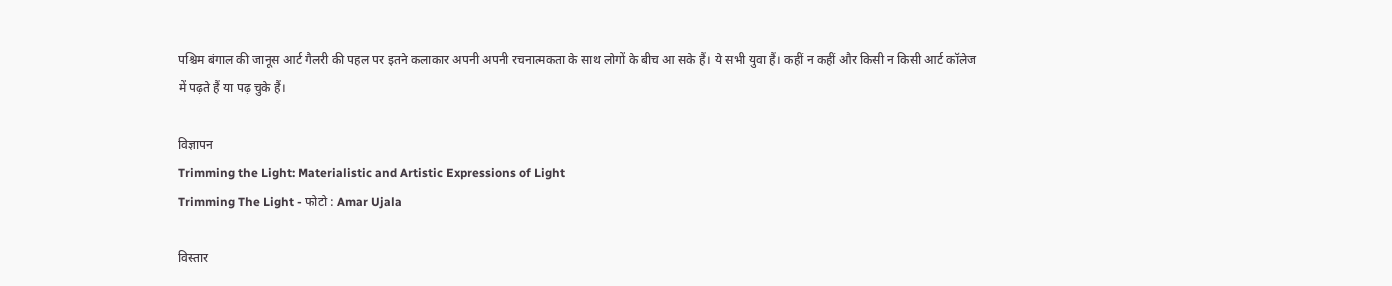पश्चिम बंगाल की जानूस आर्ट गैलरी की पहल पर इतने कलाकार अपनी अपनी रचनात्मकता के साथ लोगों के बीच आ सके हैं। ये सभी युवा हैं। कहीं न कहीं और किसी न किसी आर्ट कॉलेज में पढ़ते हैं या पढ़ चुके हैं।

विज्ञापन
Trimming the Light: Materialistic and Artistic Expressions of Light
Trimming The Light - फोटो : Amar Ujala

विस्तार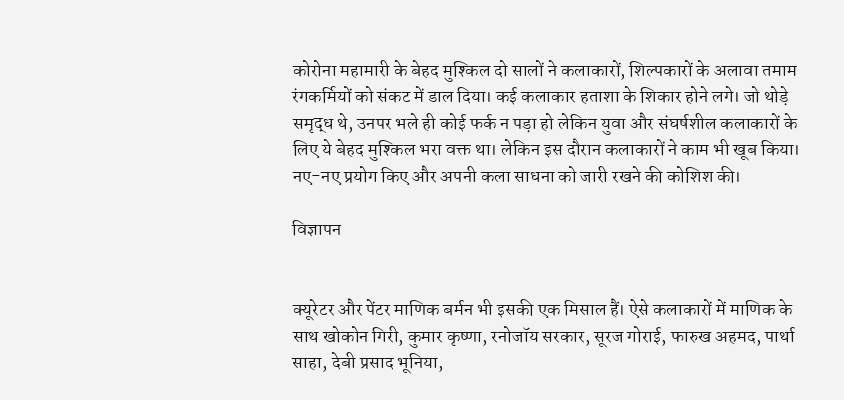कोरोना महामारी के बेहद मुश्किल दो सालों ने कलाकारों, शिल्पकारों के अलावा तमाम रंगकर्मियों को संकट में डाल दिया। कई कलाकार हताशा के शिकार होने लगे। जो थोड़े समृद्ध थे, उनपर भले ही कोई फर्क न पड़ा हो लेकिन युवा और संघर्षशील कलाकारों के लिए ये बेहद मुश्किल भरा वक्त था। लेकिन इस दौरान कलाकारों ने काम भी खूब किया। नए-नए प्रयोग किए और अपनी कला साधना को जारी रखने की कोशिश की।

विज्ञापन


क्यूरेटर और पेंटर माणिक बर्मन भी इसकी एक मिसाल हैं। ऐसे कलाकारों में माणिक के साथ खोकोन गिरी, कुमार कृष्णा, रनोजॉय सरकार, सूरज गोराई, फारुख अहमद, पार्था साहा, देबी प्रसाद भूनिया,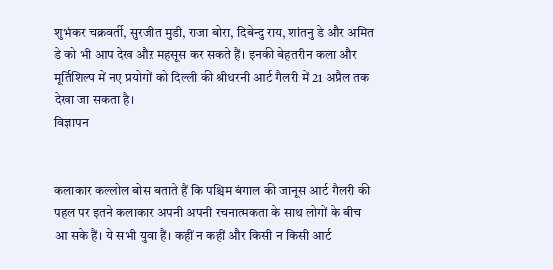शुभंकर चक्रवर्ती, सुरजीत मुडी, राजा बोरा, दिबेन्दु राय, शांतनु डे और अमित डे को भी आप देख औऱ महसूस कर सकते हैं। इनकी बेहतरीन कला और मूर्तिशिल्प में नए प्रयोगों को दिल्ली की श्रीधरनी आर्ट गैलरी में 21 अप्रैल तक देखा जा सकता है।
विज्ञापन


कलाकार कल्लोल बोस बताते हैं कि पश्चिम बंगाल की जानूस आर्ट गैलरी की पहल पर इतने कलाकार अपनी अपनी रचनात्मकता के साथ लोगों के बीच आ सके हैं। ये सभी युवा हैं। कहीं न कहीं और किसी न किसी आर्ट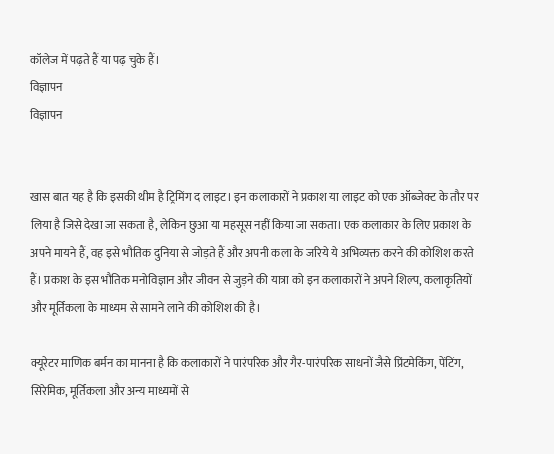कॉलेज में पढ़ते हैं या पढ़ चुके हैं।
विज्ञापन
विज्ञापन


खास बात यह है कि इसकी थीम है ट्रिमिंग द लाइट। इन कलाकारों ने प्रकाश या लाइट को एक ऑब्जेक्ट के तौर पर लिया है जिसे देखा जा सकता है, लेकिन छुआ या महसूस नहीं किया जा सकता। एक कलाकार के लिए प्रकाश के अपने मायने हैं, वह इसे भौतिक दुनिया से जोड़ते हैं और अपनी कला के जरिये ये अभिव्यक्त करने की कोशिश करते हैं। प्रकाश के इस भौतिक मनोविज्ञान और जीवन से जुड़ने की यात्रा को इन कलाकारों ने अपने शिल्प, कलाकृतियों और मूर्तिकला के माध्यम से सामने लाने की कोशिश की है।

क्यूरेटर माणिक बर्मन का मानना है कि कलाकारों ने पारंपरिक और गैर-पारंपरिक साधनों जैसे प्रिंटमेकिंग, पेंटिंग, सिरेमिक, मूर्तिकला और अन्य माध्यमों से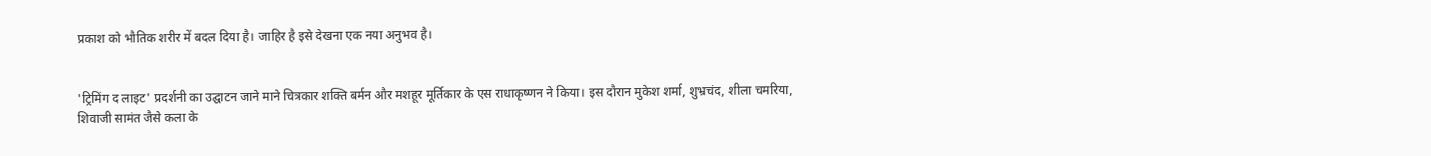प्रकाश को भौतिक शरीर में बदल दिया है। जाहिर है इसे देखना एक नया अनुभव है।


'ट्रिमिंग द लाइट' प्रदर्शनी का उद्घाटन जाने माने चित्रकार शक्ति बर्मन और मशहूर मूर्तिकार के एस राधाकृष्णन ने किया। इस दौरान मुकेश शर्मा, शुभ्रचंद, शीला चमरिया, शिवाजी सामंत जैसे कला के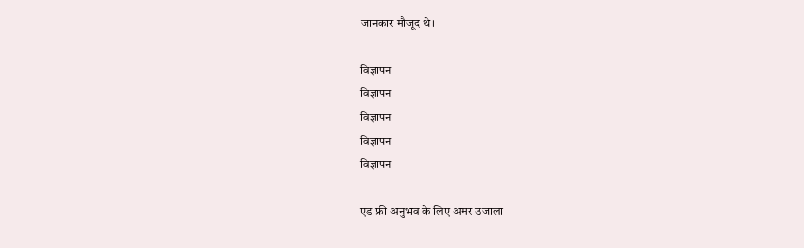जानकार मौजूद थे।

विज्ञापन
विज्ञापन
विज्ञापन
विज्ञापन
विज्ञापन

एड फ्री अनुभव के लिए अमर उजाला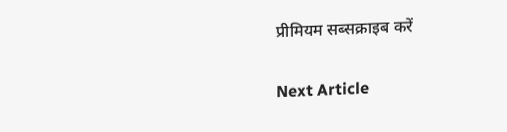प्रीमियम सब्सक्राइब करें

Next Article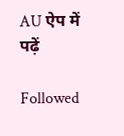AU ऐप में पढ़ें

Followed